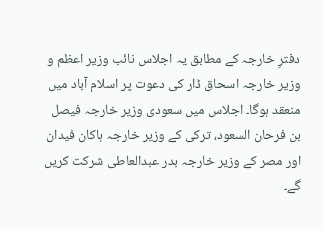دفترِ خارجہ کے مطابق یہ اجلاس نائب وزیر اعظم و وزیر خارجہ اسحاق ڈار کی دعوت پر اسلام آباد میں منعقد ہوگا۔ اجلاس میں سعودی وزیر خارجہ فیصل بن فرحان السعود، ترکی کے وزیر خارجہ ہاکان فیدان اور مصر کے وزیر خارجہ بدر عبدالعاطی شرکت کریں گے۔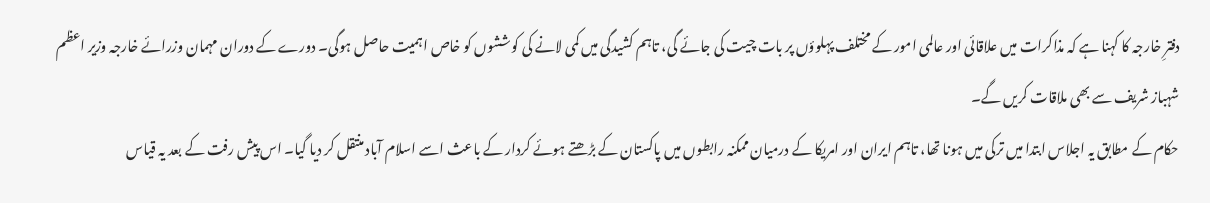دفترِ خارجہ کا کہنا ہے کہ مذاکرات میں علاقائی اور عالمی امور کے مختلف پہلوؤں پر بات چیت کی جائے گی، تاہم کشیدگی میں کمی لانے کی کوششوں کو خاص اہمیت حاصل ہوگی۔ دورے کے دوران مہمان وزرائے خارجہ وزیر اعظم شہباز شریف سے بھی ملاقات کریں گے۔
حکام کے مطابق یہ اجلاس ابتدا میں ترکی میں ہونا تھا، تاہم ایران اور امریکا کے درمیان ممکنہ رابطوں میں پاکستان کے بڑھتے ہوئے کردار کے باعث اسے اسلام آباد منتقل کر دیا گیا۔ اس پیش رفت کے بعد یہ قیاس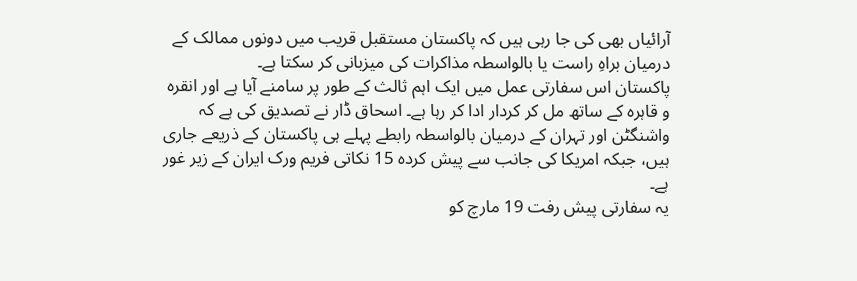آرائیاں بھی کی جا رہی ہیں کہ پاکستان مستقبل قریب میں دونوں ممالک کے درمیان براہِ راست یا بالواسطہ مذاکرات کی میزبانی کر سکتا ہے۔
پاکستان اس سفارتی عمل میں ایک اہم ثالث کے طور پر سامنے آیا ہے اور انقرہ و قاہرہ کے ساتھ مل کر کردار ادا کر رہا ہے۔ اسحاق ڈار نے تصدیق کی ہے کہ واشنگٹن اور تہران کے درمیان بالواسطہ رابطے پہلے ہی پاکستان کے ذریعے جاری ہیں، جبکہ امریکا کی جانب سے پیش کردہ 15 نکاتی فریم ورک ایران کے زیر غور ہے۔
یہ سفارتی پیش رفت 19 مارچ کو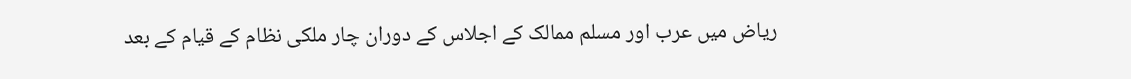ریاض میں عرب اور مسلم ممالک کے اجلاس کے دوران چار ملکی نظام کے قیام کے بعد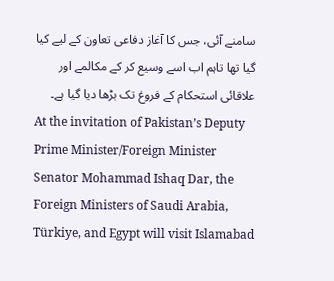سامنے آئی، جس کا آغاز دفاعی تعاون کے لیے کیا گیا تھا تاہم اب اسے وسیع کر کے مکالمے اور علاقائی استحکام کے فروغ تک بڑھا دیا گیا ہے۔
At the invitation of Pakistan’s Deputy Prime Minister/Foreign Minister Senator Mohammad Ishaq Dar, the Foreign Ministers of Saudi Arabia, Türkiye, and Egypt will visit Islamabad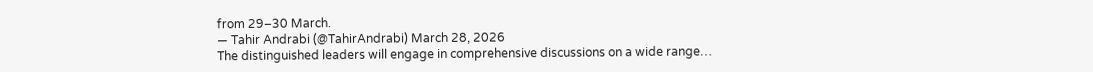from 29–30 March.
— Tahir Andrabi (@TahirAndrabi) March 28, 2026
The distinguished leaders will engage in comprehensive discussions on a wide range…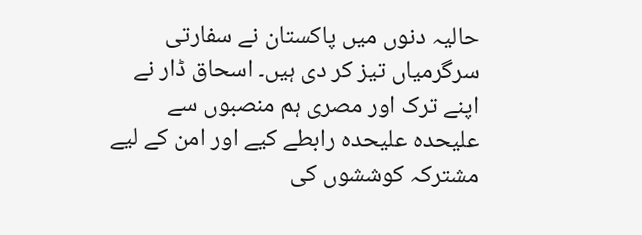حالیہ دنوں میں پاکستان نے سفارتی سرگرمیاں تیز کر دی ہیں۔ اسحاق ڈار نے اپنے ترک اور مصری ہم منصبوں سے علیحدہ علیحدہ رابطے کیے اور امن کے لیے مشترکہ کوششوں کی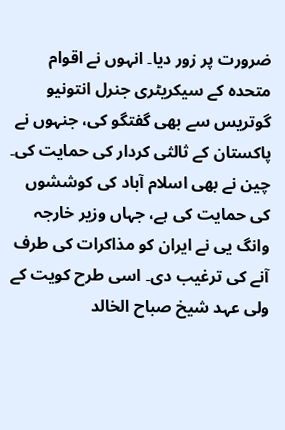ضرورت پر زور دیا۔ انہوں نے اقوام متحدہ کے سیکریٹری جنرل انتونیو گوتریس سے بھی گفتگو کی، جنہوں نے پاکستان کے ثالثی کردار کی حمایت کی۔
چین نے بھی اسلام آباد کی کوششوں کی حمایت کی ہے، جہاں وزیر خارجہ وانگ یی نے ایران کو مذاکرات کی طرف آنے کی ترغیب دی۔ اسی طرح کویت کے ولی عہد شیخ صباح الخالد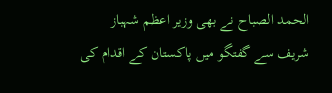الحمد الصباح نے بھی وزیر اعظم شہباز شریف سے گفتگو میں پاکستان کے اقدام کی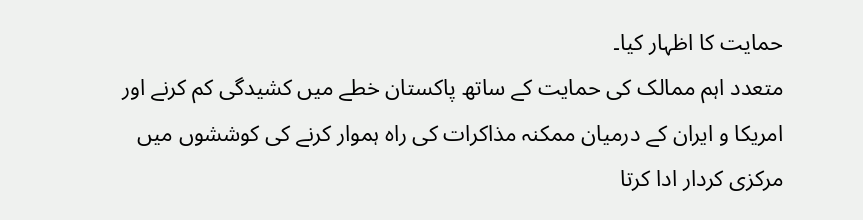حمایت کا اظہار کیا۔
متعدد اہم ممالک کی حمایت کے ساتھ پاکستان خطے میں کشیدگی کم کرنے اور امریکا و ایران کے درمیان ممکنہ مذاکرات کی راہ ہموار کرنے کی کوششوں میں مرکزی کردار ادا کرتا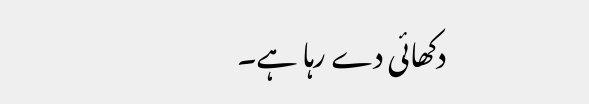دکھائی دے رہا ہے۔